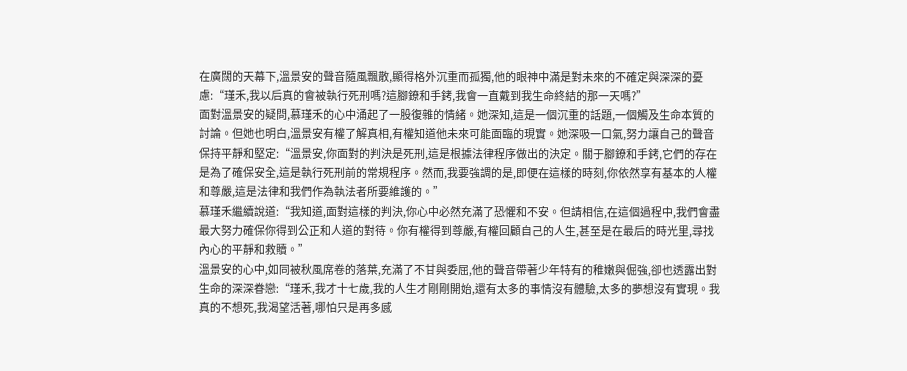在廣闊的天幕下,溫景安的聲音隨風飄散,顯得格外沉重而孤獨,他的眼神中滿是對未來的不確定與深深的憂慮:“瑾禾,我以后真的會被執行死刑嗎?這腳鐐和手銬,我會一直戴到我生命終結的那一天嗎?”
面對溫景安的疑問,慕瑾禾的心中涌起了一股復雜的情緒。她深知,這是一個沉重的話題,一個觸及生命本質的討論。但她也明白,溫景安有權了解真相,有權知道他未來可能面臨的現實。她深吸一口氣,努力讓自己的聲音保持平靜和堅定:“溫景安,你面對的判決是死刑,這是根據法律程序做出的決定。關于腳鐐和手銬,它們的存在是為了確保安全,這是執行死刑前的常規程序。然而,我要強調的是,即便在這樣的時刻,你依然享有基本的人權和尊嚴,這是法律和我們作為執法者所要維護的。”
慕瑾禾繼續說道:“我知道,面對這樣的判決,你心中必然充滿了恐懼和不安。但請相信,在這個過程中,我們會盡最大努力確保你得到公正和人道的對待。你有權得到尊嚴,有權回顧自己的人生,甚至是在最后的時光里,尋找內心的平靜和救贖。”
溫景安的心中,如同被秋風席卷的落葉,充滿了不甘與委屈,他的聲音帶著少年特有的稚嫩與倔強,卻也透露出對生命的深深眷戀:“瑾禾,我才十七歲,我的人生才剛剛開始,還有太多的事情沒有體驗,太多的夢想沒有實現。我真的不想死,我渴望活著,哪怕只是再多感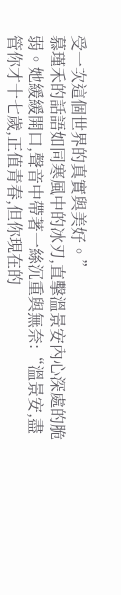受一次這個世界的真實與美好。”
慕瑾禾的話語如同寒風中的冰刃,直擊溫景安內心深處的脆弱。她緩緩開口,聲音中帶著一絲沉重與無奈:“溫景安,盡管你才十七歲,正值青春,但你現在的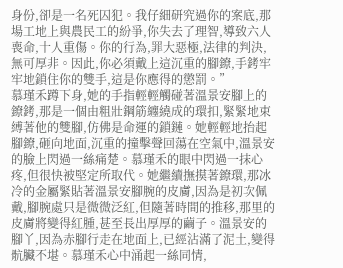身份,卻是一名死囚犯。我仔細研究過你的案底,那場工地上與農民工的紛爭,你失去了理智,導致六人喪命,十人重傷。你的行為,罪大惡極,法律的判決,無可厚非。因此,你必須戴上這沉重的腳鐐,手銬牢牢地鎖住你的雙手,這是你應得的懲罰。”
慕瑾禾蹲下身,她的手指輕輕觸碰著溫景安腳上的鐐銬,那是一個由粗壯鋼筋纏繞成的環扣,緊緊地束縛著他的雙腳,仿佛是命運的鎖鏈。她輕輕地抬起腳鐐,砸向地面,沉重的撞擊聲回蕩在空氣中,溫景安的臉上閃過一絲痛楚。慕瑾禾的眼中閃過一抹心疼,但很快被堅定所取代。她繼續撫摸著鐐環,那冰冷的金屬緊貼著溫景安腳腕的皮膚,因為是初次佩戴,腳腕處只是微微泛紅,但隨著時間的推移,那里的皮膚將變得紅腫,甚至長出厚厚的繭子。溫景安的腳丫,因為赤腳行走在地面上,已經沾滿了泥土,變得骯臟不堪。慕瑾禾心中涌起一絲同情,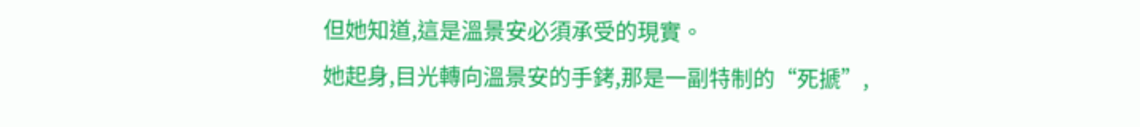但她知道,這是溫景安必須承受的現實。
她起身,目光轉向溫景安的手銬,那是一副特制的“死搋”,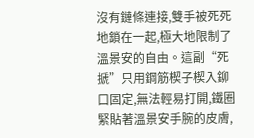沒有鏈條連接,雙手被死死地鎖在一起,極大地限制了溫景安的自由。這副“死搋”只用鋼筋楔子楔入鉚口固定,無法輕易打開,鐵圈緊貼著溫景安手腕的皮膚,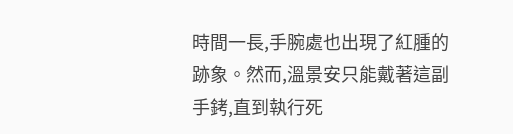時間一長,手腕處也出現了紅腫的跡象。然而,溫景安只能戴著這副手銬,直到執行死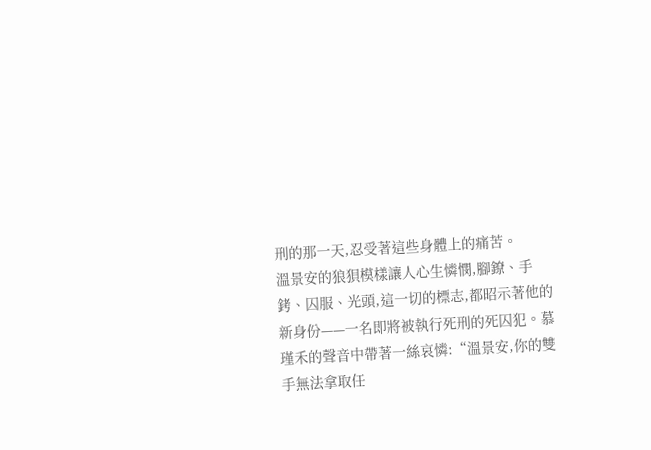刑的那一天,忍受著這些身體上的痛苦。
溫景安的狼狽模樣讓人心生憐憫,腳鐐、手銬、囚服、光頭,這一切的標志,都昭示著他的新身份——一名即將被執行死刑的死囚犯。慕瑾禾的聲音中帶著一絲哀憐:“溫景安,你的雙手無法拿取任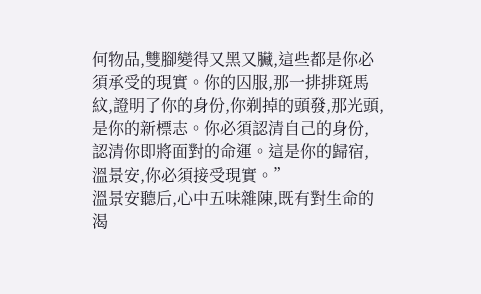何物品,雙腳變得又黑又臟,這些都是你必須承受的現實。你的囚服,那一排排斑馬紋,證明了你的身份,你剃掉的頭發,那光頭,是你的新標志。你必須認清自己的身份,認清你即將面對的命運。這是你的歸宿,溫景安,你必須接受現實。”
溫景安聽后,心中五味雜陳,既有對生命的渴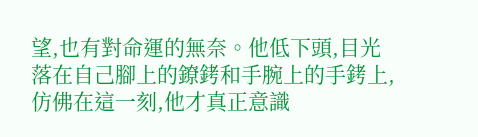望,也有對命運的無奈。他低下頭,目光落在自己腳上的鐐銬和手腕上的手銬上,仿佛在這一刻,他才真正意識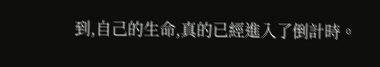到,自己的生命,真的已經進入了倒計時。